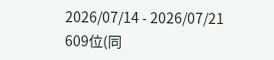2026/07/14 - 2026/07/21
609位(同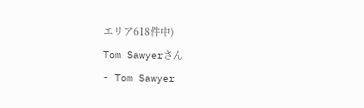エリア618件中)
Tom Sawyerさん
- Tom Sawyer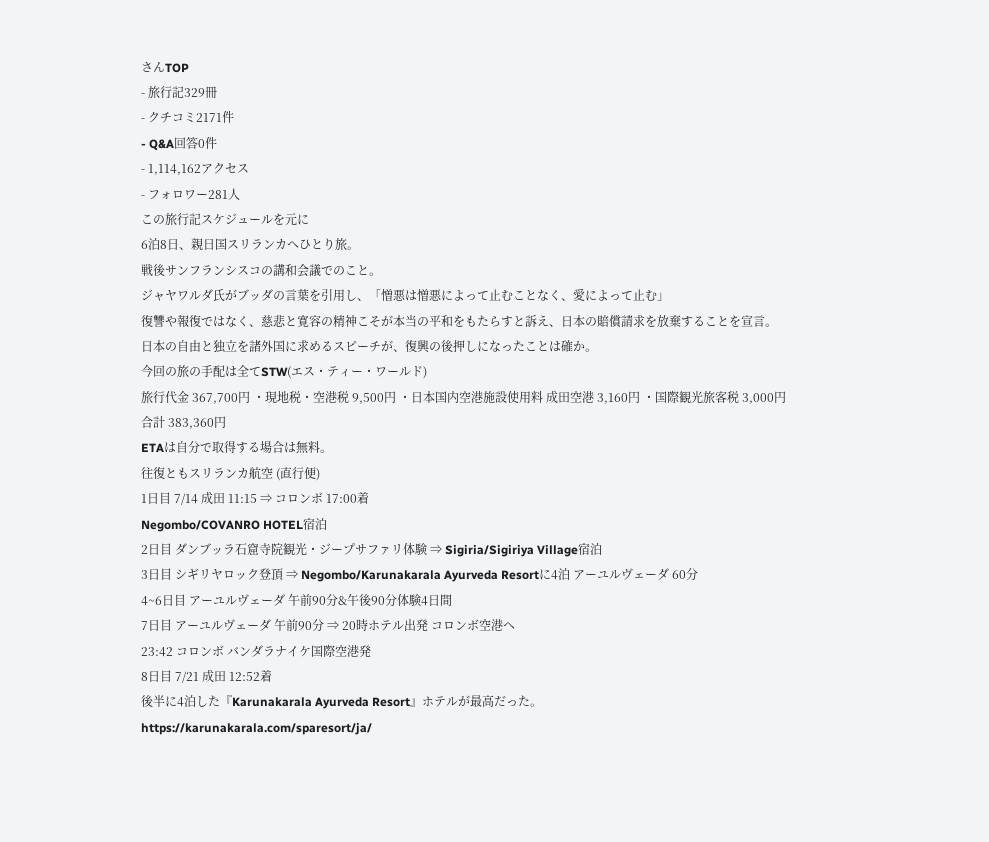さんTOP
- 旅行記329冊
- クチコミ2171件
- Q&A回答0件
- 1,114,162アクセス
- フォロワー281人
この旅行記スケジュールを元に
6泊8日、親日国スリランカへひとり旅。
戦後サンフランシスコの講和会議でのこと。
ジャヤワルダ氏がブッダの言葉を引用し、「憎悪は憎悪によって止むことなく、愛によって止む」
復讐や報復ではなく、慈悲と寛容の精神こそが本当の平和をもたらすと訴え、日本の賠償請求を放棄することを宣言。
日本の自由と独立を諸外国に求めるスピーチが、復興の後押しになったことは確か。
今回の旅の手配は全てSTW(エス・ティー・ワールド)
旅行代金 367,700円 ・現地税・空港税 9,500円 ・日本国内空港施設使用料 成田空港 3,160円 ・国際観光旅客税 3,000円
合計 383,360円
ETAは自分で取得する場合は無料。
往復ともスリランカ航空 (直行便)
1日目 7/14 成田 11:15 ⇒ コロンボ 17:00着
Negombo/COVANRO HOTEL宿泊
2日目 ダンブッラ石窟寺院観光・ジープサファリ体験 ⇒ Sigiria/Sigiriya Village宿泊
3日目 シギリヤロック登頂 ⇒ Negombo/Karunakarala Ayurveda Resortに4泊 アーユルヴェーダ 60分
4~6日目 アーユルヴェーダ 午前90分&午後90分体験4日間
7日目 アーユルヴェーダ 午前90分 ⇒ 20時ホテル出発 コロンボ空港へ
23:42 コロンボ バンダラナイケ国際空港発
8日目 7/21 成田 12:52着
後半に4泊した『Karunakarala Ayurveda Resort』ホテルが最高だった。
https://karunakarala.com/sparesort/ja/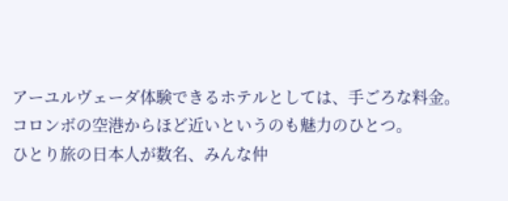アーユルヴェーダ体験できるホテルとしては、手ごろな料金。
コロンボの空港からほど近いというのも魅力のひとつ。
ひとり旅の日本人が数名、みんな仲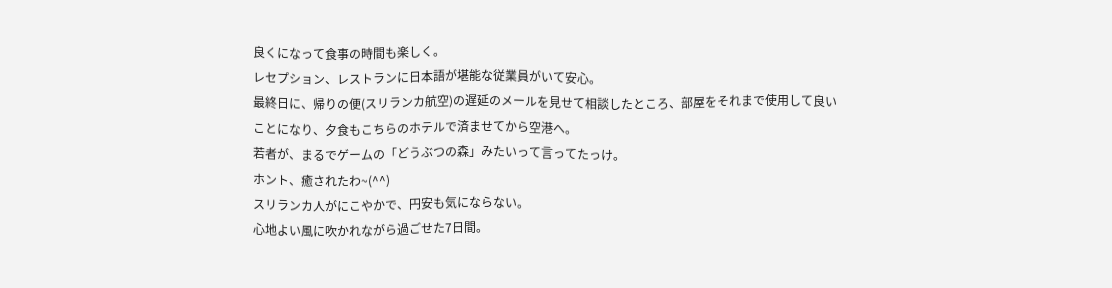良くになって食事の時間も楽しく。
レセプション、レストランに日本語が堪能な従業員がいて安心。
最終日に、帰りの便(スリランカ航空)の遅延のメールを見せて相談したところ、部屋をそれまで使用して良いことになり、夕食もこちらのホテルで済ませてから空港へ。
若者が、まるでゲームの「どうぶつの森」みたいって言ってたっけ。
ホント、癒されたわ~(^^)
スリランカ人がにこやかで、円安も気にならない。
心地よい風に吹かれながら過ごせた7日間。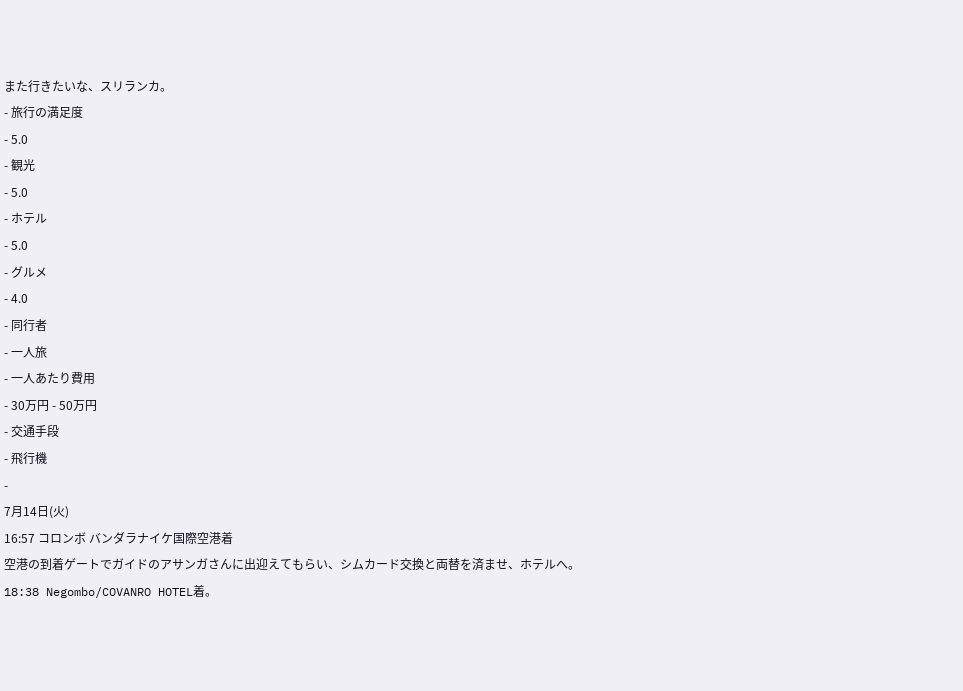また行きたいな、スリランカ。
- 旅行の満足度
- 5.0
- 観光
- 5.0
- ホテル
- 5.0
- グルメ
- 4.0
- 同行者
- 一人旅
- 一人あたり費用
- 30万円 - 50万円
- 交通手段
- 飛行機
-
7月14日(火)
16:57 コロンボ バンダラナイケ国際空港着
空港の到着ゲートでガイドのアサンガさんに出迎えてもらい、シムカード交換と両替を済ませ、ホテルへ。
18:38 Negombo/COVANRO HOTEL着。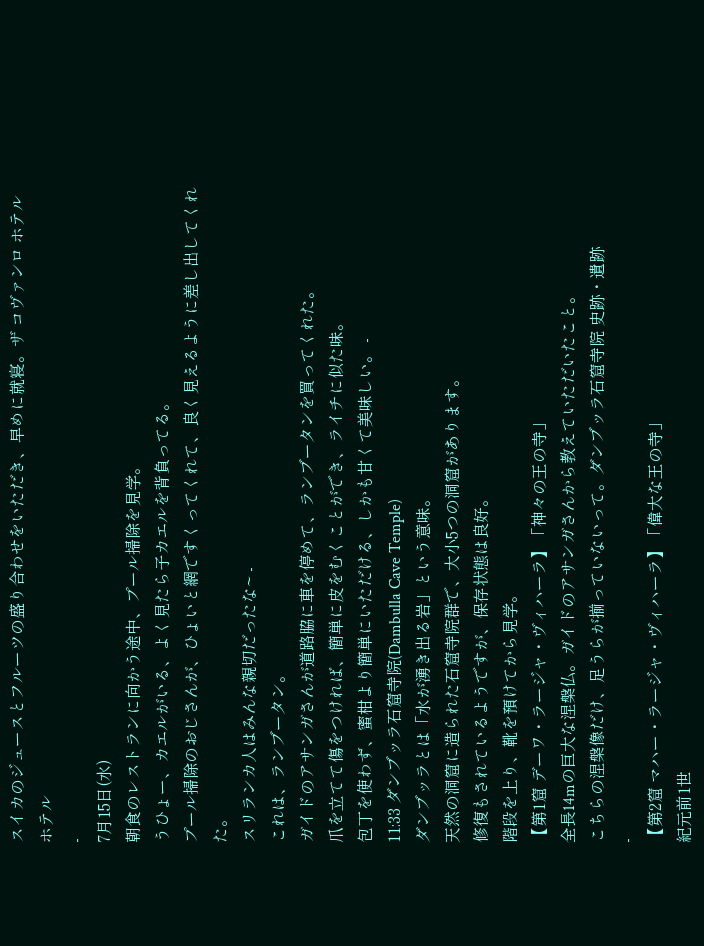スイカのジュースとフルーツの盛り合わせをいただき、早めに就寝。ザ コヴァンロ ホテル ホテル
-
7月15日(水)
朝食のレストランに向かう途中、プール掃除を見学。
うひょー、カエルがいる、よく見たら子カエルを背負ってる。
プール掃除のおじさんが、ひょいと網ですくってくれて、良く見えるように差し出してくれた。
スリランカ人はみんな親切だったな~ -
これは、ランブータン。
ガイドのアサンガさんが道路脇に車を停めて、ランブータンを買ってくれた。
爪を立てて傷をつければ、簡単に皮をむくことができ、ライチに似た味。
包丁を使わず、蜜柑より簡単にいただける、しかも甘くて美味しい。 -
11:33 ダンブッラ石窟寺院(Dambulla Cave Temple)
ダンブッラとは「水が湧き出る岩」という意味。
天然の洞窟に造られた石窟寺院群で、大小5つの洞窟があります。
修復もされているようですが、保存状態は良好。
階段を上り、靴を預けてから見学。
【第1窟 デーワ・ラージャ・ヴィハーラ】「神々の王の寺」
全長14mの巨大な涅槃仏。ガイドのアサンガさんから教えていただいたこと。
こちらの涅槃像だけ、足うらが揃っていないって。ダンブッラ石窟寺院 史跡・遺跡
-
【第2窟 マハー・ラージャ・ヴィハーラ】「偉大な王の寺」
紀元前1世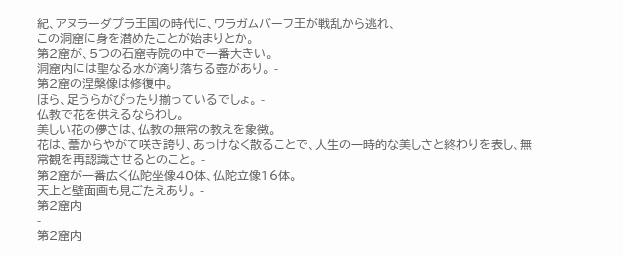紀、アヌラーダプラ王国の時代に、ワラガムバーフ王が戦乱から逃れ、
この洞窟に身を潜めたことが始まりとか。
第2窟が、5つの石窟寺院の中で一番大きい。
洞窟内には聖なる水が滴り落ちる壺があり。 -
第2窟の涅槃像は修復中。
ほら、足うらがぴったり揃っているでしょ。 -
仏教で花を供えるならわし。
美しい花の儚さは、仏教の無常の教えを象徴。
花は、蕾からやがて咲き誇り、あっけなく散ることで、人生の一時的な美しさと終わりを表し、無常観を再認識させるとのこと。 -
第2窟が一番広く仏陀坐像40体、仏陀立像16体。
天上と壁面画も見ごたえあり。 -
第2窟内
-
第2窟内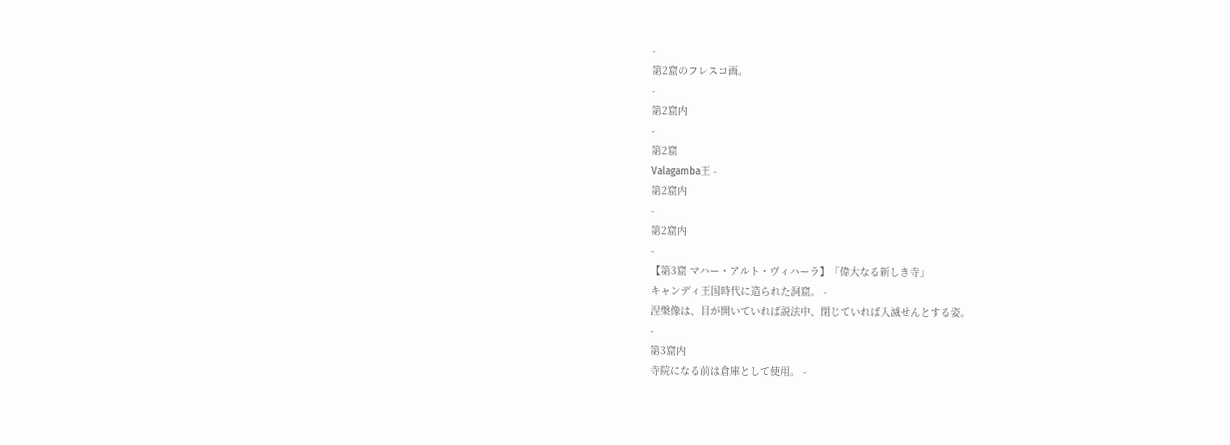-
第2窟のフレスコ画。
-
第2窟内
-
第2窟
Valagamba王 -
第2窟内
-
第2窟内
-
【第3窟 マハー・アルト・ヴィハーラ】「偉大なる新しき寺」
キャンディ王国時代に造られた洞窟。 -
涅槃像は、目が開いていれば説法中、閉じていれば入滅せんとする姿。
-
第3窟内
寺院になる前は倉庫として使用。 -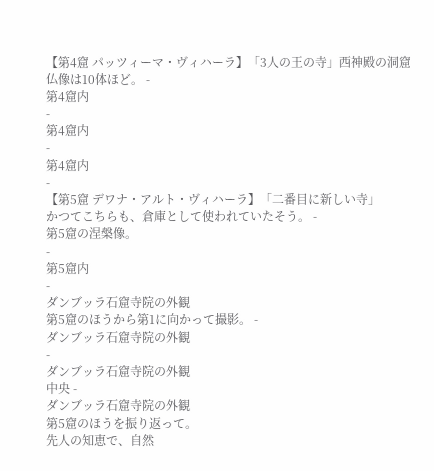【第4窟 パッツィーマ・ヴィハーラ】「3人の王の寺」西神殿の洞窟
仏像は10体ほど。 -
第4窟内
-
第4窟内
-
第4窟内
-
【第5窟 デワナ・アルト・ヴィハーラ】「二番目に新しい寺」
かつてこちらも、倉庫として使われていたそう。 -
第5窟の涅槃像。
-
第5窟内
-
ダンブッラ石窟寺院の外観
第5窟のほうから第1に向かって撮影。 -
ダンブッラ石窟寺院の外観
-
ダンブッラ石窟寺院の外観
中央 -
ダンブッラ石窟寺院の外観
第5窟のほうを振り返って。
先人の知恵で、自然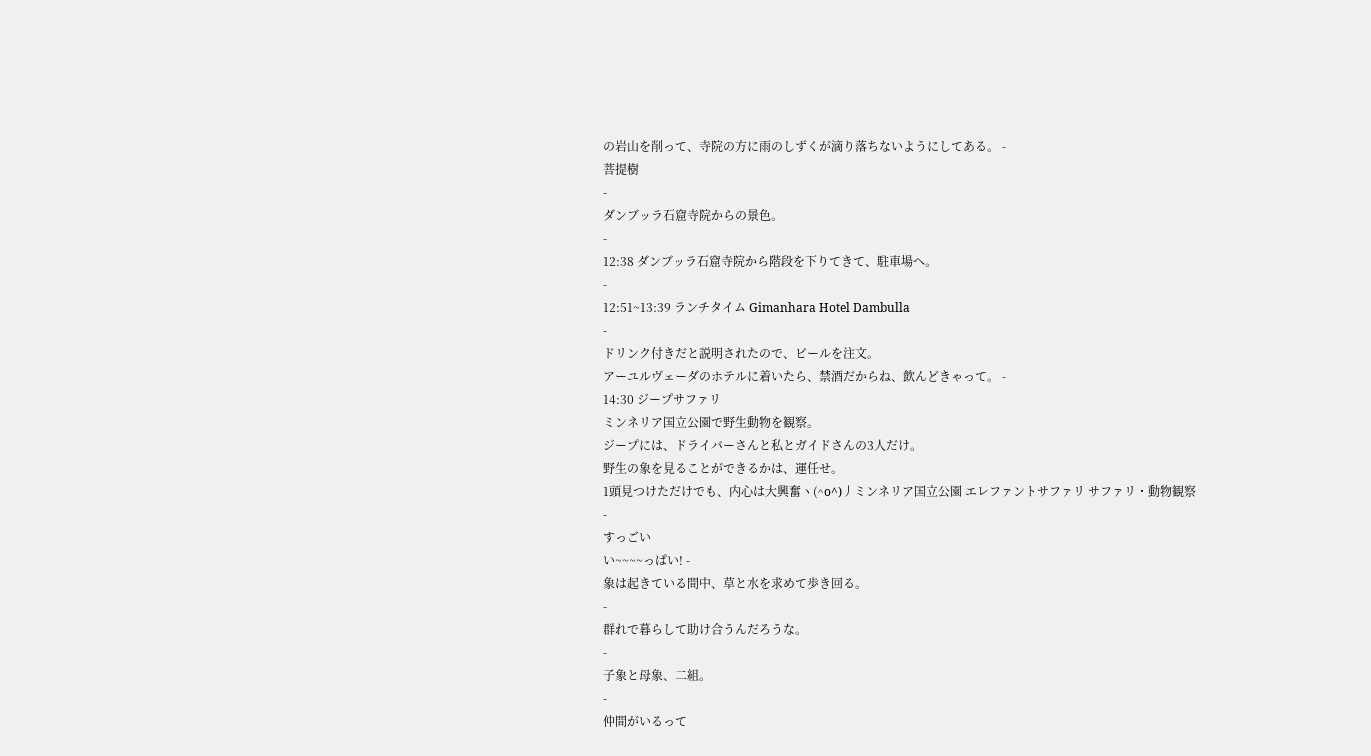の岩山を削って、寺院の方に雨のしずくが滴り落ちないようにしてある。 -
菩提樹
-
ダンブッラ石窟寺院からの景色。
-
12:38 ダンブッラ石窟寺院から階段を下りてきて、駐車場へ。
-
12:51~13:39 ランチタイム Gimanhara Hotel Dambulla
-
ドリンク付きだと説明されたので、ビールを注文。
アーユルヴェーダのホテルに着いたら、禁酒だからね、飲んどきゃって。 -
14:30 ジープサファリ
ミンネリア国立公園で野生動物を観察。
ジープには、ドライバーさんと私とガイドさんの3人だけ。
野生の象を見ることができるかは、運任せ。
1頭見つけただけでも、内心は大興奮ヽ(^o^)丿ミンネリア国立公園 エレファントサファリ サファリ・動物観察
-
すっごい
い~~~~っぱい! -
象は起きている間中、草と水を求めて歩き回る。
-
群れで暮らして助け合うんだろうな。
-
子象と母象、二組。
-
仲間がいるって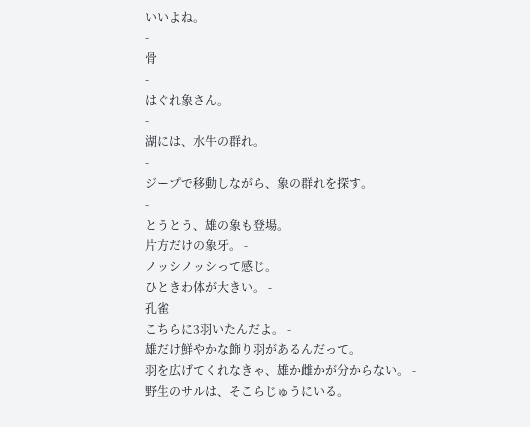いいよね。
-
骨
-
はぐれ象さん。
-
湖には、水牛の群れ。
-
ジープで移動しながら、象の群れを探す。
-
とうとう、雄の象も登場。
片方だけの象牙。 -
ノッシノッシって感じ。
ひときわ体が大きい。 -
孔雀
こちらに3羽いたんだよ。 -
雄だけ鮮やかな飾り羽があるんだって。
羽を広げてくれなきゃ、雄か雌かが分からない。 -
野生のサルは、そこらじゅうにいる。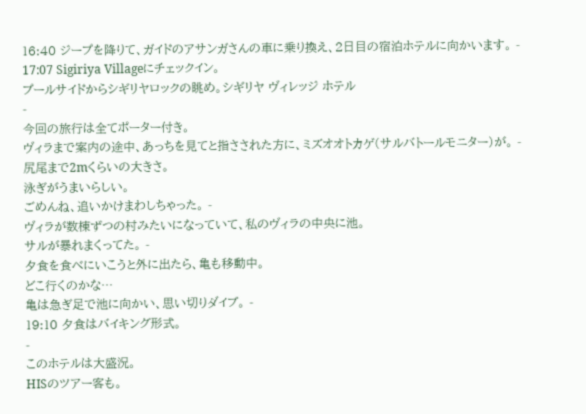16:40 ジープを降りて、ガイドのアサンガさんの車に乗り換え、2日目の宿泊ホテルに向かいます。 -
17:07 Sigiriya Villageにチェックイン。
プールサイドからシギリヤロックの眺め。シギリヤ ヴィレッジ ホテル
-
今回の旅行は全てポーター付き。
ヴィラまで案内の途中、あっちを見てと指さされた方に、ミズオオトカゲ(サルバトールモニター)が。 -
尻尾まで2mくらいの大きさ。
泳ぎがうまいらしい。
ごめんね、追いかけまわしちゃった。 -
ヴィラが数棟ずつの村みたいになっていて、私のヴィラの中央に池。
サルが暴れまくってた。 -
夕食を食べにいこうと外に出たら、亀も移動中。
どこ行くのかな…
亀は急ぎ足で池に向かい、思い切りダイブ。 -
19:10 夕食はバイキング形式。
-
このホテルは大盛況。
HISのツアー客も。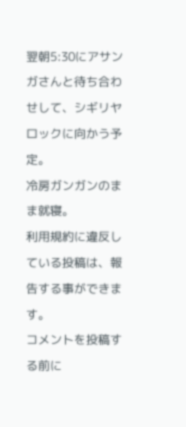翌朝5:30にアサンガさんと待ち合わせして、シギリヤロックに向かう予定。
冷房ガンガンのまま就寝。
利用規約に違反している投稿は、報告する事ができます。
コメントを投稿する前に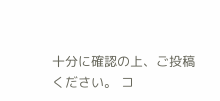十分に確認の上、ご投稿ください。 コ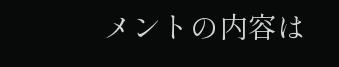メントの内容は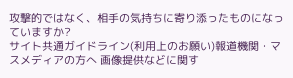攻撃的ではなく、相手の気持ちに寄り添ったものになっていますか?
サイト共通ガイドライン(利用上のお願い)報道機関・マスメディアの方へ 画像提供などに関す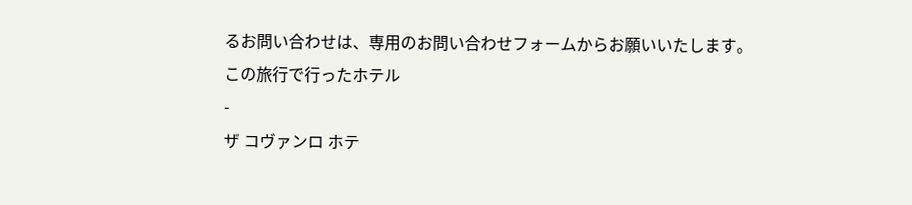るお問い合わせは、専用のお問い合わせフォームからお願いいたします。
この旅行で行ったホテル
-
ザ コヴァンロ ホテ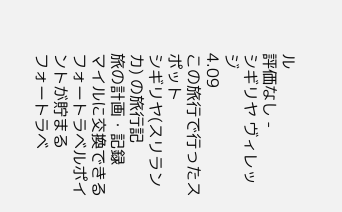ル
評価なし -
シギリヤ ヴィレッジ
4.09
この旅行で行ったスポット
シギリヤ(スリランカ) の旅行記
旅の計画・記録
マイルに交換できるフォートラベルポイントが貯まる
フォートラベ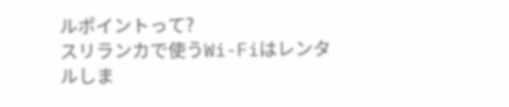ルポイントって?
スリランカで使うWi-Fiはレンタルしま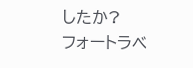したか?
フォートラベ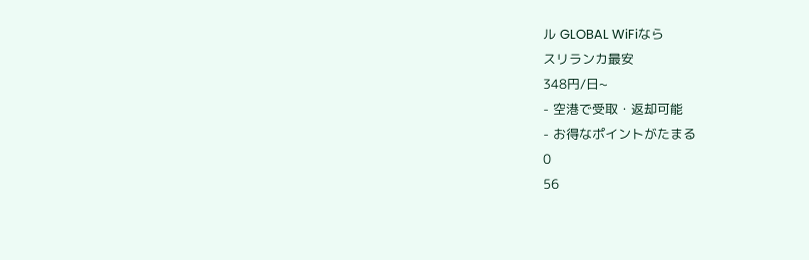ル GLOBAL WiFiなら
スリランカ最安
348円/日~
- 空港で受取・返却可能
- お得なポイントがたまる
0
56